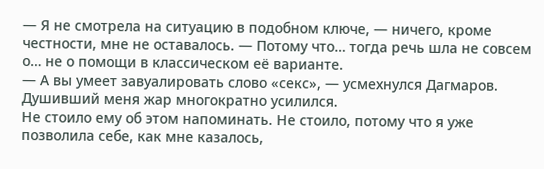— Я не смотрела на ситуацию в подобном ключе, — ничего, кроме честности, мне не оставалось. — Потому что… тогда речь шла не совсем о… не о помощи в классическом её варианте.
— А вы умеет завуалировать слово «секс», — усмехнулся Дагмаров.
Душивший меня жар многократно усилился.
Не стоило ему об этом напоминать. Не стоило, потому что я уже позволила себе, как мне казалось,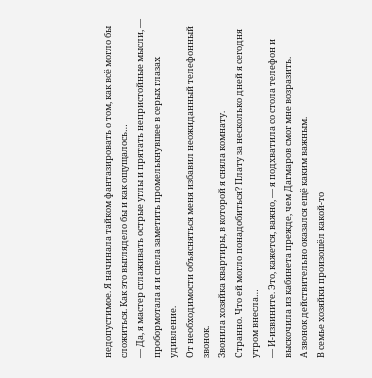недопустимое. Я начинала тайком фантазировать о том, как всё могло бы сложиться. Как это выглядело бы и как ощущалось…
— Да, я мастер сглаживать острые углы и прятать непристойные мысли, — пробормотала я и спела заметить промелькнувшее в серых глазах удивление.
От необходимости объясняться меня избавил неожиданный телефонный звонок.
Звонила хозяйка квартиры, в которой я сняла комнату.
Странно. Что ей могло понадобиться? Плату за несколько дней я сегодня утром внесла…
— И-извините. Это, кажется, важно, — я подхватила со стола телефон и выскочила из кабинета прежде, чем Дагмаров смог мне возразить.
А звонок действительно оказался ещё каким важным.
В семье хозяйки произошёл какой-то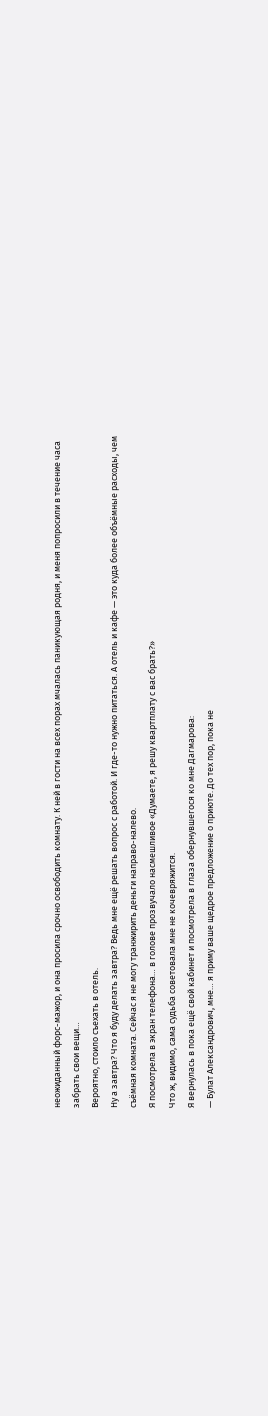неожиданный форс-мажор, и она просила срочно освободить комнату. К ней в гости на всех порах мчалась паникующая родня, и меня попросили в течение часа забрать свои вещи…
Вероятно, стоило съехать в отель.
Ну а завтра? Что я буду делать завтра? Ведь мне ещё решать вопрос с работой. И где-то нужно питаться. А отель и кафе — это куда более объёмные расходы, чем съёмная комната. Сейчас я не могу транжирить деньги направо-налево.
Я посмотрела в экран телефона… в голове прозвучало насмешливое «Думаете, я решу квартплату с вас брать?»
Что ж, видимо, сама судьба советовала мне не кочевряжится.
Я вернулась в пока ещё свой кабинет и посмотрела в глаза обернувшегося ко мне Дагмарова:
— Булат Александрович, мне… я приму ваше щедрое предложение о приюте. До тех пор, пока не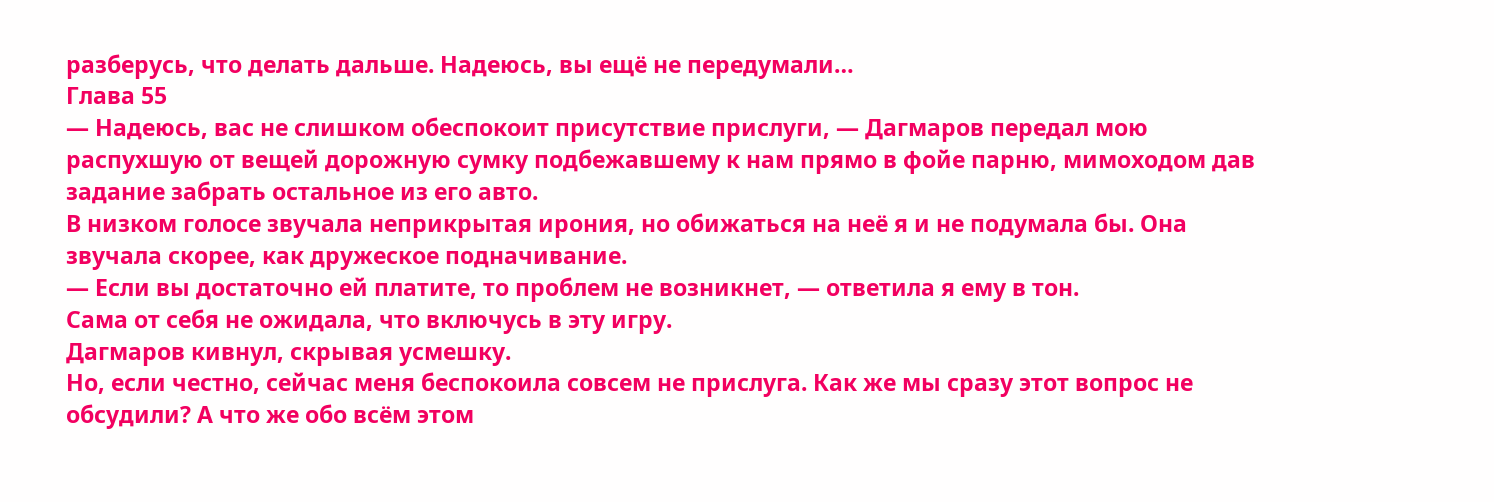разберусь, что делать дальше. Надеюсь, вы ещё не передумали…
Глава 55
— Надеюсь, вас не слишком обеспокоит присутствие прислуги, — Дагмаров передал мою распухшую от вещей дорожную сумку подбежавшему к нам прямо в фойе парню, мимоходом дав задание забрать остальное из его авто.
В низком голосе звучала неприкрытая ирония, но обижаться на неё я и не подумала бы. Она звучала скорее, как дружеское подначивание.
— Если вы достаточно ей платите, то проблем не возникнет, — ответила я ему в тон.
Сама от себя не ожидала, что включусь в эту игру.
Дагмаров кивнул, скрывая усмешку.
Но, если честно, сейчас меня беспокоила совсем не прислуга. Как же мы сразу этот вопрос не обсудили? А что же обо всём этом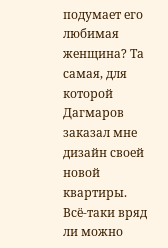подумает его любимая женщина? Та самая, для которой Дагмаров заказал мне дизайн своей новой квартиры.
Всё-таки вряд ли можно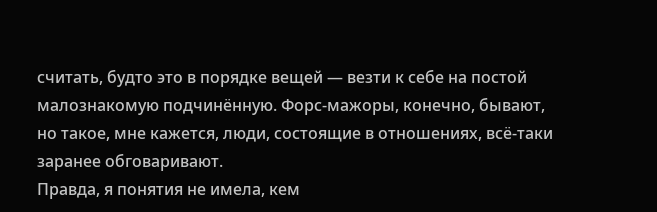считать, будто это в порядке вещей — везти к себе на постой малознакомую подчинённую. Форс-мажоры, конечно, бывают, но такое, мне кажется, люди, состоящие в отношениях, всё-таки заранее обговаривают.
Правда, я понятия не имела, кем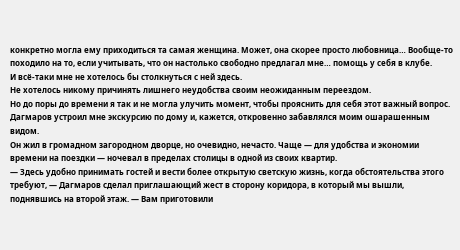конкретно могла ему приходиться та самая женщина. Может, она скорее просто любовница… Вообще-то походило на то, если учитывать, что он настолько свободно предлагал мне… помощь у себя в клубе.
И всё-таки мне не хотелось бы столкнуться с ней здесь.
Не хотелось никому причинять лишнего неудобства своим неожиданным переездом.
Но до поры до времени я так и не могла улучить момент, чтобы прояснить для себя этот важный вопрос.
Дагмаров устроил мне экскурсию по дому и, кажется, откровенно забавлялся моим ошарашенным видом.
Он жил в громадном загородном дворце, но очевидно, нечасто. Чаще — для удобства и экономии времени на поездки — ночевал в пределах столицы в одной из своих квартир.
— Здесь удобно принимать гостей и вести более открытую светскую жизнь, когда обстоятельства этого требуют, — Дагмаров сделал приглашающий жест в сторону коридора, в который мы вышли, поднявшись на второй этаж. — Вам приготовили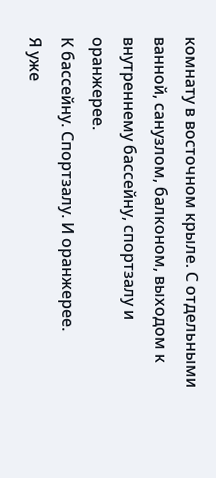комнату в восточном крыле. С отдельными ванной, санузлом, балконом, выходом к внутреннему бассейну, спортзалу и оранжерее.
К бассейну. Спортзалу. И оранжерее.
Я уже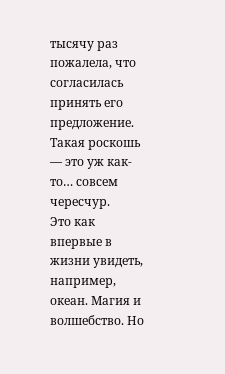тысячу раз пожалела, что согласилась принять его предложение.
Такая роскошь — это уж как-то… совсем чересчур.
Это как впервые в жизни увидеть, например, океан. Магия и волшебство. Но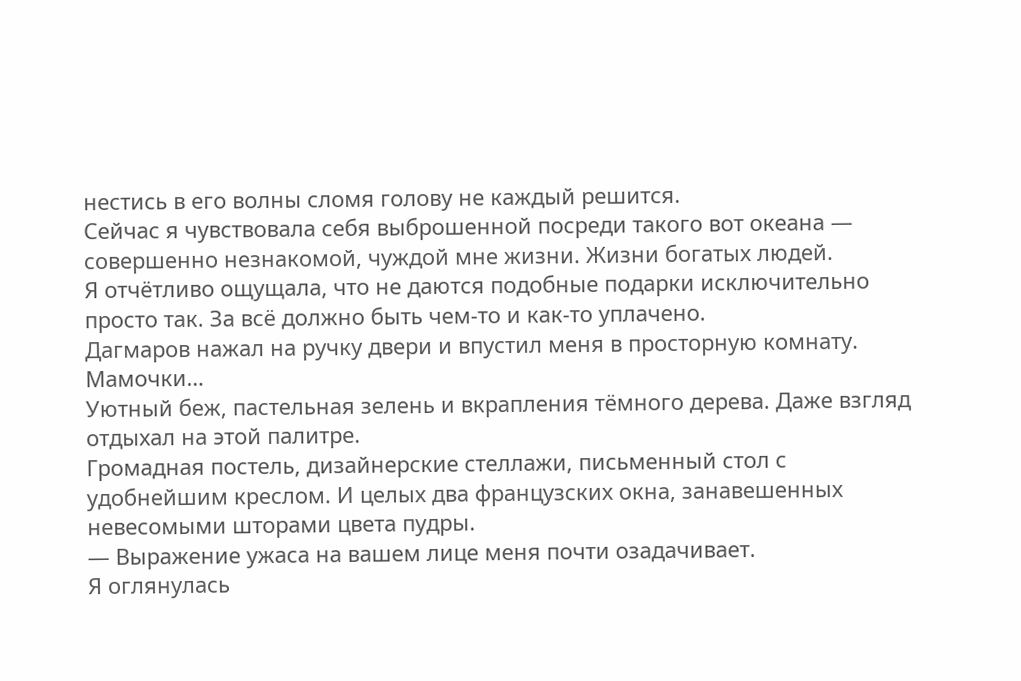нестись в его волны сломя голову не каждый решится.
Сейчас я чувствовала себя выброшенной посреди такого вот океана — совершенно незнакомой, чуждой мне жизни. Жизни богатых людей.
Я отчётливо ощущала, что не даются подобные подарки исключительно просто так. За всё должно быть чем-то и как-то уплачено.
Дагмаров нажал на ручку двери и впустил меня в просторную комнату.
Мамочки…
Уютный беж, пастельная зелень и вкрапления тёмного дерева. Даже взгляд отдыхал на этой палитре.
Громадная постель, дизайнерские стеллажи, письменный стол с удобнейшим креслом. И целых два французских окна, занавешенных невесомыми шторами цвета пудры.
— Выражение ужаса на вашем лице меня почти озадачивает.
Я оглянулась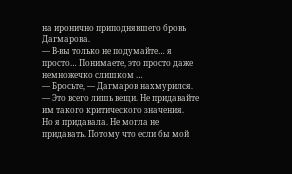на иронично приподнявшего бровь Дагмарова.
— В-вы только не подумайте… я просто… Понимаете, это просто даже немножечко слишком …
— Бросьте, — Дагмаров нахмурился. — Это всего лишь вещи. Не придавайте им такого критического значения.
Но я придавала. Не могла не придавать. Потому что если бы мой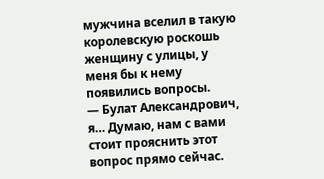мужчина вселил в такую королевскую роскошь женщину с улицы, у меня бы к нему появились вопросы.
— Булат Александрович, я… Думаю, нам с вами стоит прояснить этот вопрос прямо сейчас.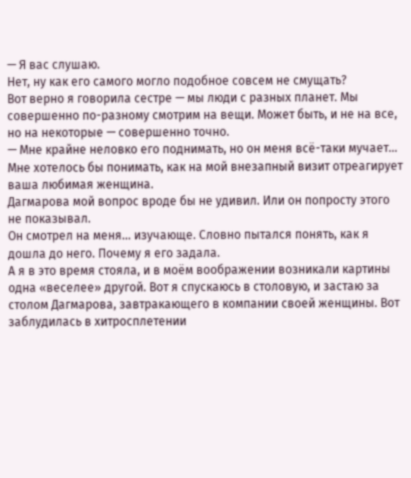— Я вас слушаю.
Нет, ну как его самого могло подобное совсем не смущать?
Вот верно я говорила сестре — мы люди с разных планет. Мы совершенно по-разному смотрим на вещи. Может быть, и не на все, но на некоторые — совершенно точно.
— Мне крайне неловко его поднимать, но он меня всё-таки мучает… Мне хотелось бы понимать, как на мой внезапный визит отреагирует ваша любимая женщина.
Дагмарова мой вопрос вроде бы не удивил. Или он попросту этого не показывал.
Он смотрел на меня… изучающе. Словно пытался понять, как я дошла до него. Почему я его задала.
А я в это время стояла, и в моём воображении возникали картины одна «веселее» другой. Вот я спускаюсь в столовую, и застаю за столом Дагмарова, завтракающего в компании своей женщины. Вот заблудилась в хитросплетении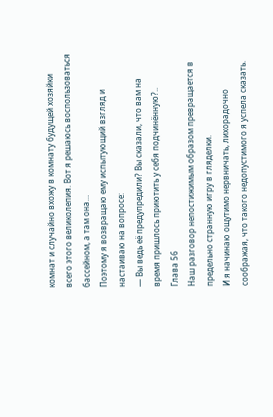комнат и случайно вхожу в комнату будущей хозяйки всего этого великолепия. Вот я решаюсь воспользоваться бассейном, а там она…
Поэтому я возвращаю ему испытующий взгляд и настаиваю на вопросе:
— Вы ведь её предупредили? Вы сказали, что вам на время пришлось приютить у себя подчинённую?..
Глава 56
Наш разговор непостижимым образом превращается в предельно странную игру в гляделки.
И я начинаю ощутимо нервничать, лихорадочно соображая, что такого недопустимого я успела сказать.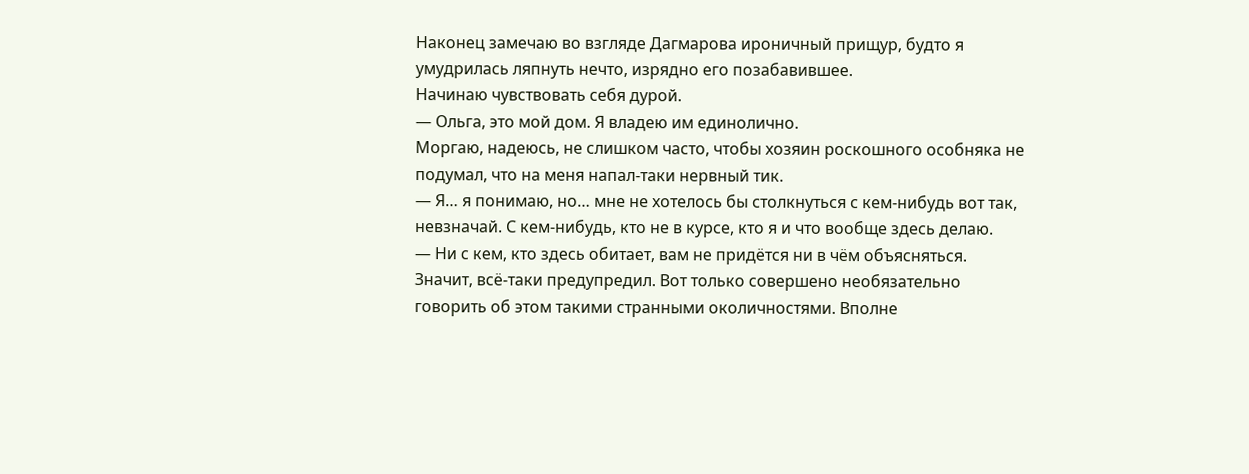Наконец замечаю во взгляде Дагмарова ироничный прищур, будто я умудрилась ляпнуть нечто, изрядно его позабавившее.
Начинаю чувствовать себя дурой.
— Ольга, это мой дом. Я владею им единолично.
Моргаю, надеюсь, не слишком часто, чтобы хозяин роскошного особняка не подумал, что на меня напал-таки нервный тик.
— Я… я понимаю, но… мне не хотелось бы столкнуться с кем-нибудь вот так, невзначай. С кем-нибудь, кто не в курсе, кто я и что вообще здесь делаю.
— Ни с кем, кто здесь обитает, вам не придётся ни в чём объясняться.
Значит, всё-таки предупредил. Вот только совершено необязательно говорить об этом такими странными околичностями. Вполне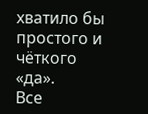хватило бы простого и чёткого «да».
Все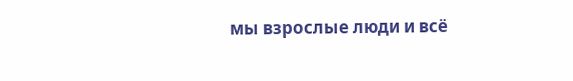мы взрослые люди и всё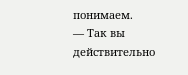понимаем.
— Так вы действительно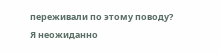переживали по этому поводу?
Я неожиданно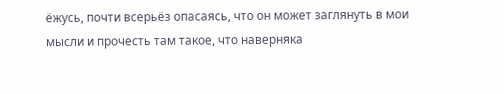ёжусь, почти всерьёз опасаясь, что он может заглянуть в мои мысли и прочесть там такое, что наверняка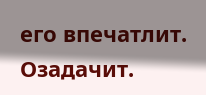его впечатлит. Озадачит.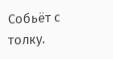Собьёт с толку.